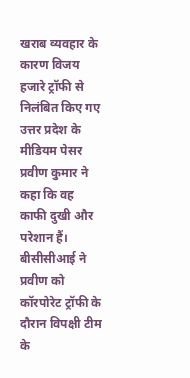खराब व्यवहार के कारण विजय हजारे ट्रॉफी से निलंबित किए गए उत्तर प्रदेश के मीडियम पेसर प्रवीण कुमार ने कहा कि वह काफी दुखी और परेशान हैं। बीसीसीआई ने प्रवीण को कॉरपोरेट ट्रॉफी के दौरान विपक्षी टीम के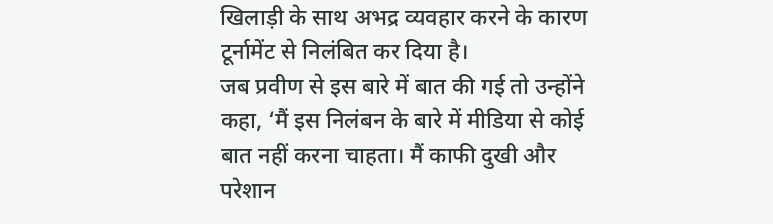खिलाड़ी के साथ अभद्र व्यवहार करने के कारण टूर्नामेंट से निलंबित कर दिया है।
जब प्रवीण से इस बारे में बात की गई तो उन्होंने कहा, ‘मैं इस निलंबन के बारे में मीडिया से कोई बात नहीं करना चाहता। मैं काफी दुखी और परेशान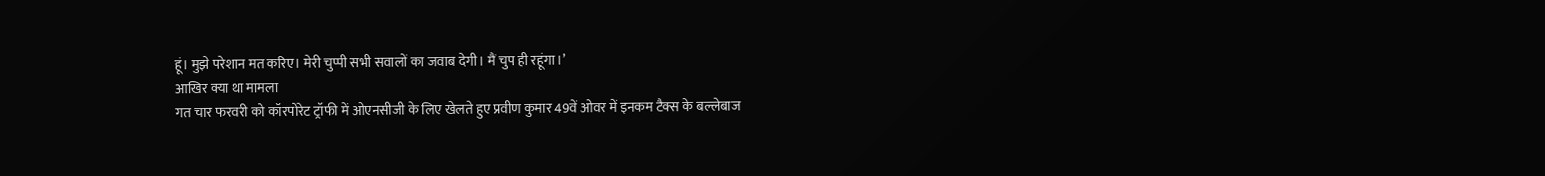हूं। मुझे परेशान मत करिए। मेरी चुप्पी सभी सवालों का जवाब देगी। मैं चुप ही रहूंगा।’
आखिर क्या था मामला
गत चार फरवरी को कॉरपोरेट ट्रॉफी में ओएनसीजी के लिए खेलते हुए प्रवीण कुमार 49वें ओवर में इनकम टैक्स के बल्लेबाज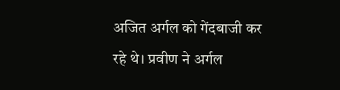अजित अर्गल को गेंदबाजी कर रहे थे। प्रवीण ने अर्गल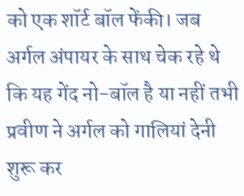को एक शॉर्ट बॉल फेंकी। जब अर्गल अंपायर के साथ चेक रहे थे कि यह गेंद नो-बॉल है या नहीं तभी प्रवीण ने अर्गल को गालियां देनी शुरू कर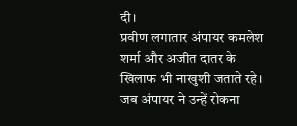दी।
प्रवीण लगातार अंपायर कमलेश शर्मा और अजीत दातर के खिलाफ भी नाखुशी जताते रहे। जब अंपायर ने उन्हें रोकना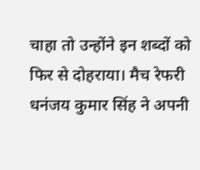चाहा तो उन्होंने इन शब्दों को फिर से दोहराया। मैच रेफरी धनंजय कुमार सिंह ने अपनी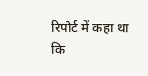रिपोर्ट में कहा था कि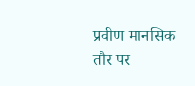प्रवीण मानसिक तौर पर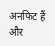अनफिट हैं और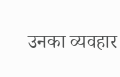उनका व्यवहार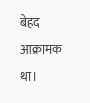बेहद आक्रामक था।